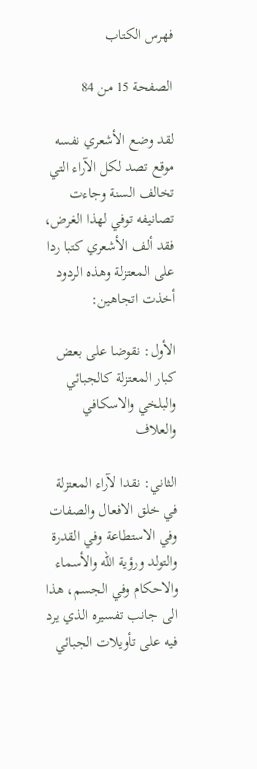فهرس الكتاب

الصفحة 15 من 84

لقد وضع الأشعري نفسه موقع تصد لكل الآراء التي تخالف السنة وجاءت تصانيفه توفي لهذا الغرض، فقد ألف الأشعري كتبا ردا على المعتزلة وهذه الردود أخذت اتجاهين:

الأول: نقوضا على بعض كبار المعتزلة كالجبائي والبلخي والاسكافي والعلاف

الثاني: نقدا لآراء المعتزلة في خلق الافعال والصفات وفي الاستطاعة وفي القدرة والتولد ورؤية الله والأسماء والاحكام وفي الجسم، هذا الى جانب تفسيره الذي يرد فيه على تأويلات الجبائي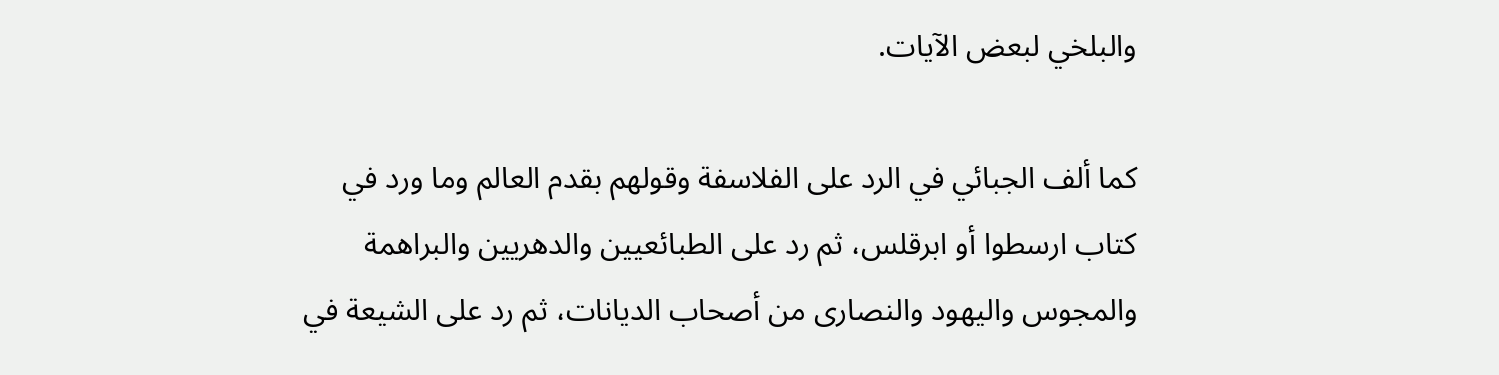والبلخي لبعض الآيات.

كما ألف الجبائي في الرد على الفلاسفة وقولهم بقدم العالم وما ورد في كتاب ارسطوا أو ابرقلس، ثم رد على الطبائعيين والدهريين والبراهمة والمجوس واليهود والنصارى من أصحاب الديانات، ثم رد على الشيعة في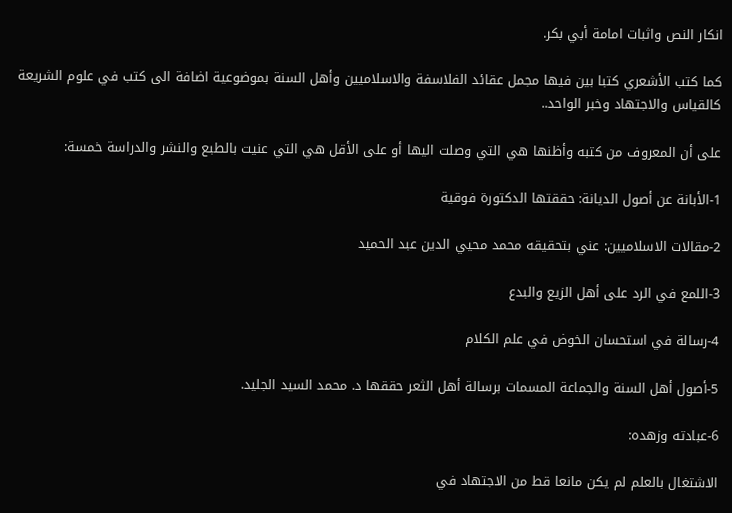انكار النص واثبات امامة أبي بكر.

كما كتب الأشعري كتبا بين فيها مجمل عقائد الفلاسفة والاسلاميين وأهل السنة بموضوعية اضافة الى كتب في علوم الشريعة كالقياس والاجتهاد وخبر الواحد..

على أن المعروف من كتبه وأظنها هي التي وصلت اليها أو على الأقل هي التي عنيت بالطبع والنشر والدراسة خمسة:

1-الأبانة عن أصول الديانة: حققتها الدكتورة فوقية

2-مقالات الاسلاميين: عني بتحقيقه محمد محيي الدين عبد الحميد

3-اللمع في الرد على أهل الزيع والبدع

4-رسالة في استحسان الخوض في علم الكلام

5-أصول أهل السنة والجماعة المسمات برسالة أهل الثعر حققها د. محمد السيد الجليد.

6-عبادته وزهده:

الاشتغال بالعلم لم يكن مانعا قط من الاجتهاد في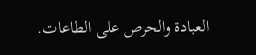العبادة والحرص على الطاعات.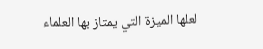لعلها الميزة التي يمتاز بها العلماء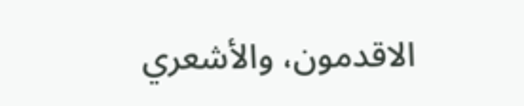الاقدمون، والأشعري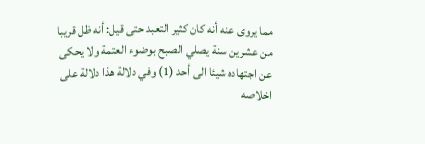مما يروى عنه أنه كان كثير التعبد حتى قيل: أنه ظل قريبا من عشرين سنة يصلي الصبح بوضوء العتمة ولا يحكى عن اجتهاده شيئا الى أحد (1) وفي دلالة هذا دلالة على اخلاصه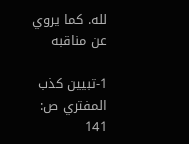لله. كما يروي عن مناقبه

1-تبيين كذب المفتري ص: 141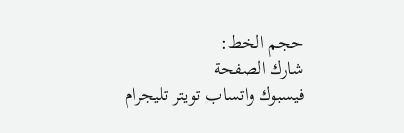حجم الخط:
شارك الصفحة
فيسبوك واتساب تويتر تليجرام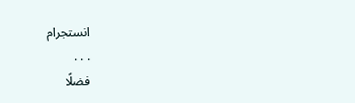انستجرام
. . .
فضلًا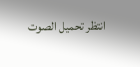انتظر تحميل الصوت